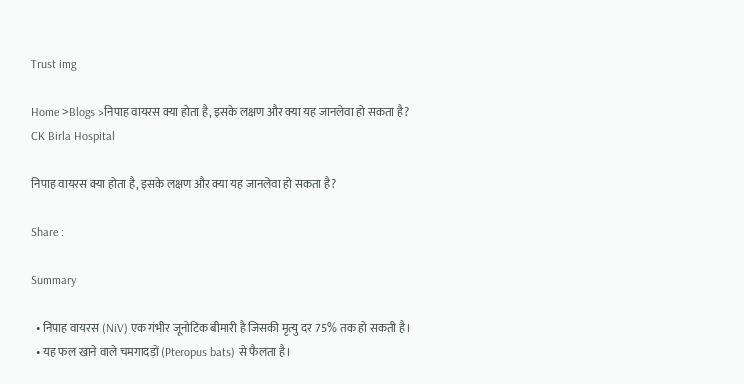Trust img

Home >Blogs >निपाह वायरस क्या होता है, इसके लक्षण और क्या यह जानलेवा हो सकता है?
CK Birla Hospital

निपाह वायरस क्या होता है, इसके लक्षण और क्या यह जानलेवा हो सकता है?

Share :

Summary

  • निपाह वायरस (NiV) एक गंभीर जूनोटिक बीमारी है जिसकी मृत्यु दर 75% तक हो सकती है।
  • यह फल खाने वाले चमगादड़ों (Pteropus bats) से फैलता है।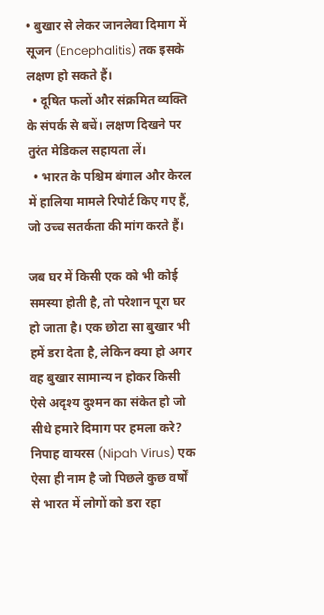• बुखार से लेकर जानलेवा दिमाग में सूजन (Encephalitis) तक इसके लक्षण हो सकते हैं।
  • दूषित फलों और संक्रमित व्यक्ति के संपर्क से बचें। लक्षण दिखने पर तुरंत मेडिकल सहायता लें।
  • भारत के पश्चिम बंगाल और केरल में हालिया मामले रिपोर्ट किए गए हैं, जो उच्च सतर्कता की मांग करते हैं।

जब घर में किसी एक को भी कोई समस्या होती है, तो परेशान पूरा घर हो जाता है। एक छोटा सा बुखार भी हमें डरा देता है, लेकिन क्या हो अगर वह बुखार सामान्य न होकर किसी ऐसे अदृश्य दुश्मन का संकेत हो जो सीधे हमारे दिमाग पर हमला करे? निपाह वायरस (Nipah Virus) एक ऐसा ही नाम है जो पिछले कुछ वर्षों से भारत में लोगों को डरा रहा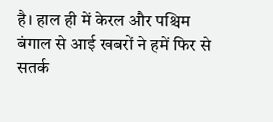है। हाल ही में केरल और पश्चिम बंगाल से आई खबरों ने हमें फिर से सतर्क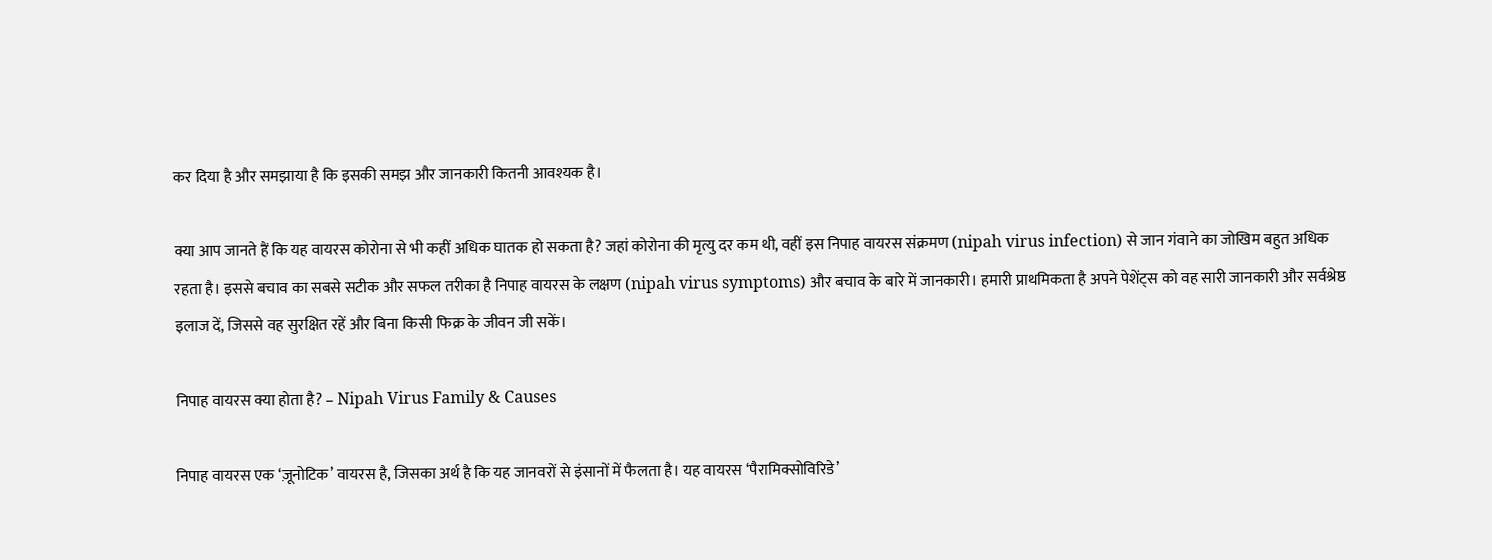कर दिया है और समझाया है कि इसकी समझ और जानकारी कितनी आवश्यक है।

क्या आप जानते हैं कि यह वायरस कोरोना से भी कहीं अधिक घातक हो सकता है? जहां कोरोना की मृत्यु दर कम थी, वहीं इस निपाह वायरस संक्रमण (nipah virus infection) से जान गंवाने का जोखिम बहुत अधिक रहता है। इससे बचाव का सबसे सटीक और सफल तरीका है निपाह वायरस के लक्षण (nipah virus symptoms) और बचाव के बारे में जानकारी। हमारी प्राथमिकता है अपने पेशेंट्स को वह सारी जानकारी और सर्वश्रेष्ठ इलाज दें, जिससे वह सुरक्षित रहें और बिना किसी फिक्र के जीवन जी सकें।

निपाह वायरस क्या होता है? – Nipah Virus Family & Causes

निपाह वायरस एक ‘ज़ूनोटिक’ वायरस है, जिसका अर्थ है कि यह जानवरों से इंसानों में फैलता है। यह वायरस ‘पैरामिक्सोविरिडे’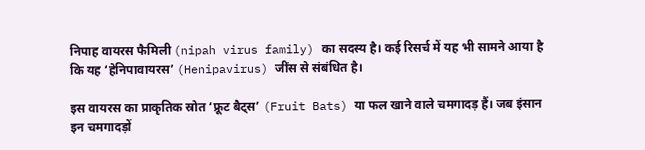निपाह वायरस फैमिली (nipah virus family) का सदस्य है। कई रिसर्च में यह भी सामने आया है कि यह ‘हेनिपावायरस’ (Henipavirus) जींस से संबंधित है।

इस वायरस का प्राकृतिक स्रोत ‘फ्रूट बैट्स’ (Fruit Bats) या फल खाने वाले चमगादड़ हैं। जब इंसान इन चमगादड़ों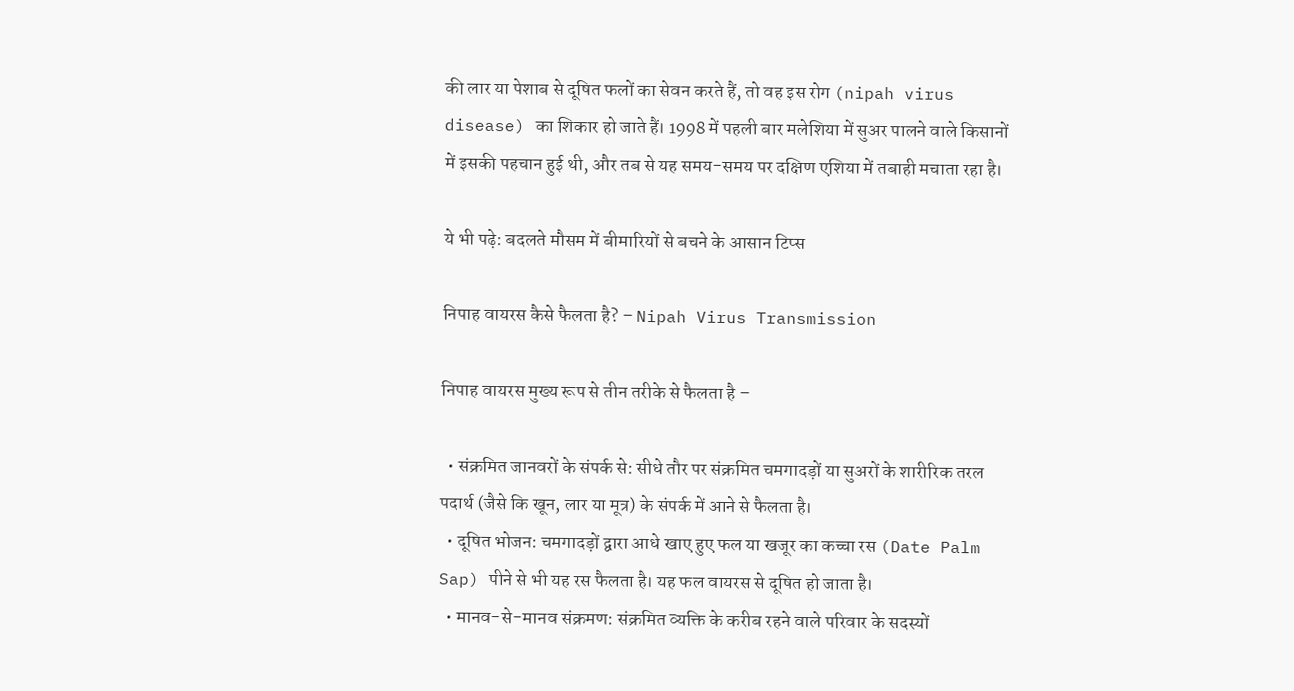की लार या पेशाब से दूषित फलों का सेवन करते हैं, तो वह इस रोग (nipah virus disease) का शिकार हो जाते हैं। 1998 में पहली बार मलेशिया में सुअर पालने वाले किसानों में इसकी पहचान हुई थी, और तब से यह समय-समय पर दक्षिण एशिया में तबाही मचाता रहा है।

ये भी पढ़े: बदलते मौसम में बीमारियों से बचने के आसान टिप्स

निपाह वायरस कैसे फैलता है? – Nipah Virus Transmission

निपाह वायरस मुख्य रूप से तीन तरीके से फैलता है –

  • संक्रमित जानवरों के संपर्क से: सीधे तौर पर संक्रमित चमगादड़ों या सुअरों के शारीरिक तरल पदार्थ (जैसे कि खून, लार या मूत्र) के संपर्क में आने से फैलता है।
  • दूषित भोजन: चमगादड़ों द्वारा आधे खाए हुए फल या खजूर का कच्चा रस (Date Palm Sap) पीने से भी यह रस फैलता है। यह फल वायरस से दूषित हो जाता है।
  • मानव-से-मानव संक्रमण: संक्रमित व्यक्ति के करीब रहने वाले परिवार के सदस्यों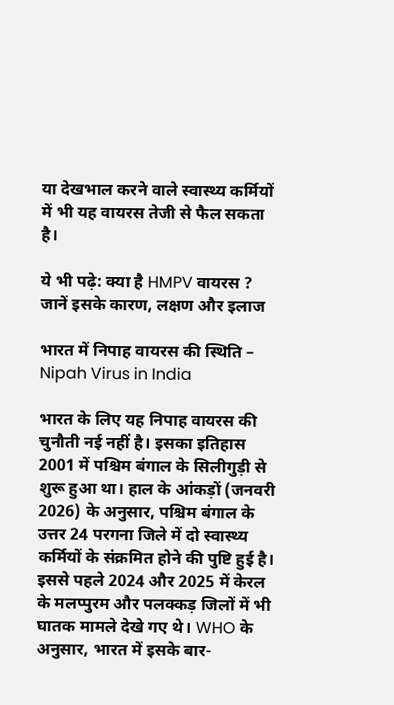या देखभाल करने वाले स्वास्थ्य कर्मियों में भी यह वायरस तेजी से फैल सकता है।

ये भी पढ़े: क्या है HMPV वायरस ? जानें इसके कारण, लक्षण और इलाज

भारत में निपाह वायरस की स्थिति – Nipah Virus in India

भारत के लिए यह निपाह वायरस की चुनौती नई नहीं है। इसका इतिहास 2001 में पश्चिम बंगाल के सिलीगुड़ी से शुरू हुआ था। हाल के आंकड़ों (जनवरी 2026) के अनुसार, पश्चिम बंगाल के उत्तर 24 परगना जिले में दो स्वास्थ्य कर्मियों के संक्रमित होने की पुष्टि हुई है। इससे पहले 2024 और 2025 में केरल के मलप्पुरम और पलक्कड़ जिलों में भी घातक मामले देखे गए थे। WHO के अनुसार, भारत में इसके बार-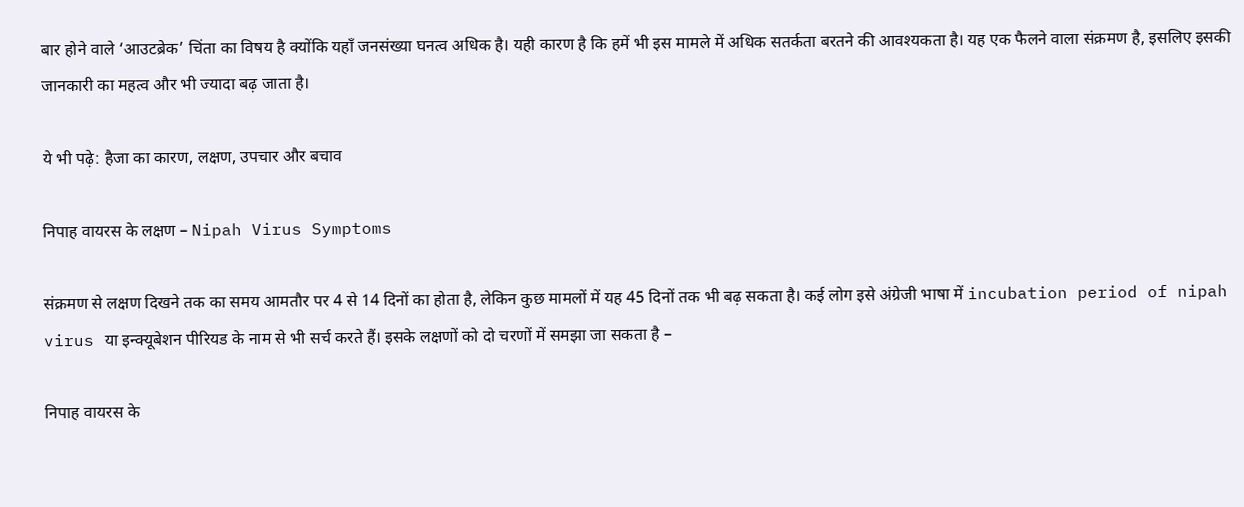बार होने वाले ‘आउटब्रेक’ चिंता का विषय है क्योंकि यहाँ जनसंख्या घनत्व अधिक है। यही कारण है कि हमें भी इस मामले में अधिक सतर्कता बरतने की आवश्यकता है। यह एक फैलने वाला संक्रमण है, इसलिए इसकी जानकारी का महत्व और भी ज्यादा बढ़ जाता है।

ये भी पढ़े: हैजा का कारण, लक्षण, उपचार और बचाव

निपाह वायरस के लक्षण – Nipah Virus Symptoms

संक्रमण से लक्षण दिखने तक का समय आमतौर पर 4 से 14 दिनों का होता है, लेकिन कुछ मामलों में यह 45 दिनों तक भी बढ़ सकता है। कई लोग इसे अंग्रेजी भाषा में incubation period of nipah virus या इन्क्यूबेशन पीरियड के नाम से भी सर्च करते हैं। इसके लक्षणों को दो चरणों में समझा जा सकता है –

निपाह वायरस के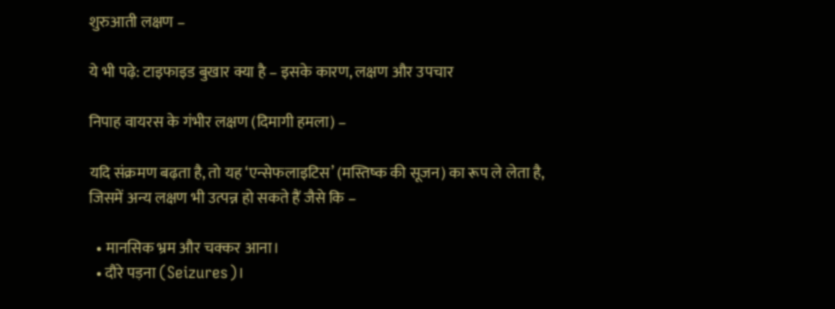शुरुआती लक्षण –

ये भी पढ़े: टाइफाइड बुखार क्या है – इसके कारण, लक्षण और उपचार

निपाह वायरस के गंभीर लक्षण (दिमागी हमला) –

यदि संक्रमण बढ़ता है, तो यह ‘एन्सेफलाइटिस’ (मस्तिष्क की सूजन) का रूप ले लेता है, जिसमें अन्य लक्षण भी उत्पन्न हो सकते हैं जैसे कि –

  • मानसिक भ्रम और चक्कर आना।
  • दौरे पड़ना (Seizures)।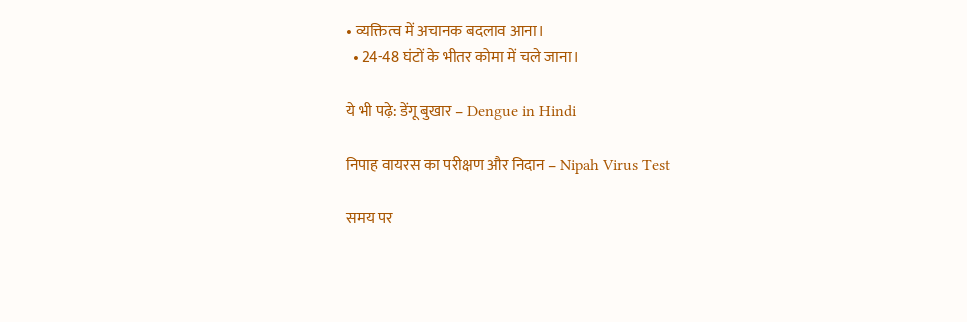• व्यक्तित्व में अचानक बदलाव आना।
  • 24-48 घंटों के भीतर कोमा में चले जाना।

ये भी पढ़े: डेंगू बुखार – Dengue in Hindi

निपाह वायरस का परीक्षण और निदान – Nipah Virus Test

समय पर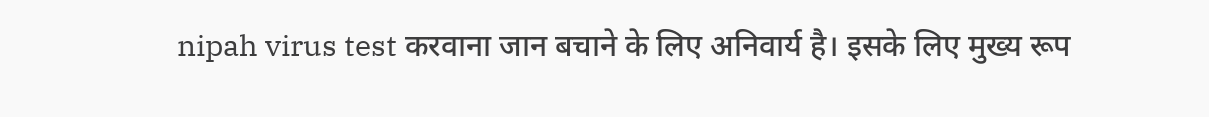nipah virus test करवाना जान बचाने के लिए अनिवार्य है। इसके लिए मुख्य रूप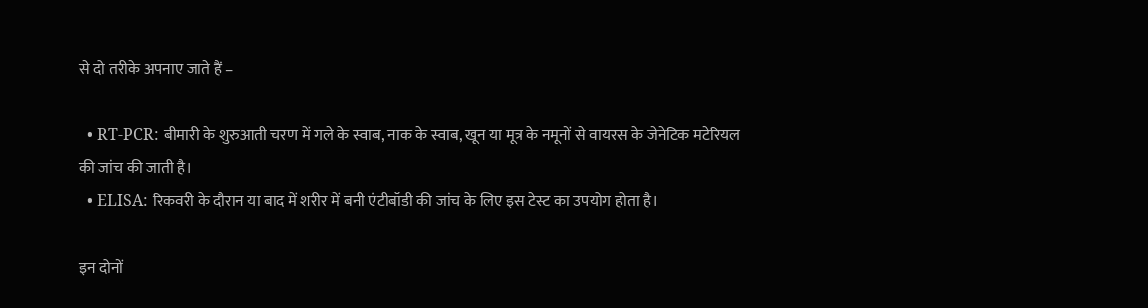से दो तरीके अपनाए जाते हैं –

  • RT-PCR: बीमारी के शुरुआती चरण में गले के स्वाब, नाक के स्वाब, खून या मूत्र के नमूनों से वायरस के जेनेटिक मटेरियल की जांच की जाती है।
  • ELISA: रिकवरी के दौरान या बाद में शरीर में बनी एंटीबॉडी की जांच के लिए इस टेस्ट का उपयोग होता है।

इन दोनों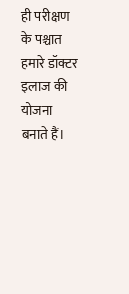ही परीक्षण के पश्चात हमारे डॉक्टर इलाज की योजना बनाते हैं।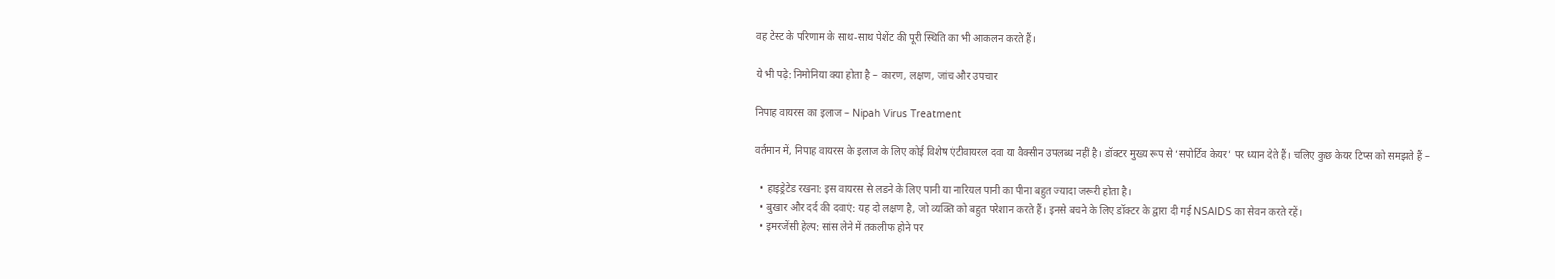वह टेस्ट के परिणाम के साथ-साथ पेशेंट की पूरी स्थिति का भी आकलन करते हैं।

ये भी पढ़े: निमोनिया क्या होता है – कारण, लक्षण, जांच और उपचार

निपाह वायरस का इलाज – Nipah Virus Treatment

वर्तमान में, निपाह वायरस के इलाज के लिए कोई विशेष एंटीवायरल दवा या वैक्सीन उपलब्ध नहीं है। डॉक्टर मुख्य रूप से ‘सपोर्टिव केयर’ पर ध्यान देते हैं। चलिए कुछ केयर टिप्स को समझते हैं –

  • हाइड्रेटेड रखना: इस वायरस से लडने के लिए पानी या नारियल पानी का पीना बहुत ज्यादा जरूरी होता है।
  • बुखार और दर्द की दवाएं: यह दो लक्षण है, जो व्यक्ति को बहुत परेशान करते हैं। इनसे बचने के लिए डॉक्टर के द्वारा दी गई NSAIDS का सेवन करते रहें।
  • इमरजेंसी हेल्प: सांस लेने में तकलीफ होने पर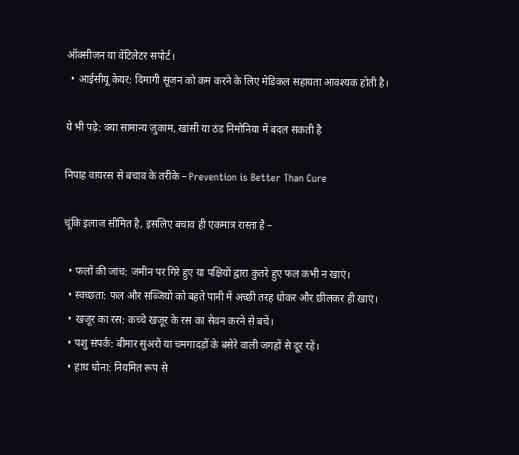ऑक्सीजन या वेंटिलेटर सपोर्ट।
  • आईसीयू केयर: दिमागी सूजन को कम करने के लिए मेडिकल सहायता आवश्यक होती है।

ये भी पढ़े: क्या सामान्य ज़ुकाम, खांसी या ठंड निमोनिया में बदल सकती है

निपाह वायरस से बचाव के तरीके – Prevention is Better Than Cure

चूंकि इलाज सीमित है, इसलिए बचाव ही एकमात्र रास्ता है –

  • फलों की जांच: जमीन पर गिरे हुए या पक्षियों द्वारा कुतरे हुए फल कभी न खाएं।
  • स्वच्छता: फल और सब्जियों को बहते पानी में अच्छी तरह धोकर और छीलकर ही खाएं।
  • खजूर का रस: कच्चे खजूर के रस का सेवन करने से बचें।
  • पशु संपर्क: बीमार सुअरों या चमगादड़ों के बसेरे वाली जगहों से दूर रहें।
  • हाथ धोना: नियमित रूप से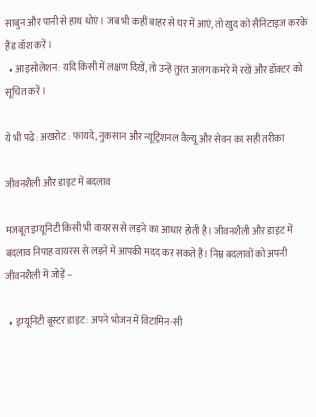साबुन और पानी से हाथ धोएं। जब भी कहीं बाहर से घर में आएं, तो खुद को सैनिटाइज करके हैंड वॉश करें।
  • आइसोलेशन: यदि किसी में लक्षण दिखें, तो उन्हें तुरंत अलग कमरे में रखें और डॉक्टर को सूचित करें।

ये भी पढ़े: अखरोट : फायदे, नुकसान और न्यूट्रिशनल वैल्यू और सेवन का सही तरीका

जीवनशैली और डाइट में बदलाव

मजबूत इम्यूनिटी किसी भी वायरस से लड़ने का आधार होती है। जीवनशैली और डाइट में बदलाव निपाह वायरस से लड़ने में आपकी मदद कर सकते हैं। निम्न बदलावों को अपनी जीवनशैली में जोड़ें –

  • इम्यूनिटी बूस्टर डाइट: अपने भोजन में विटामिन-सी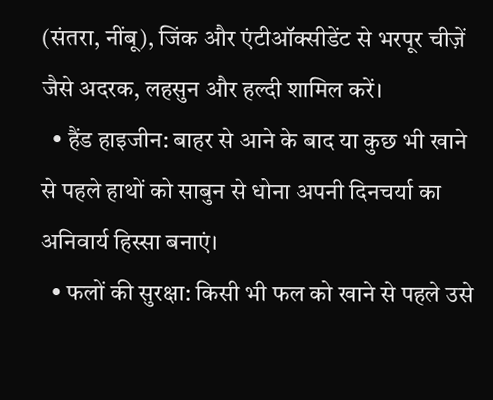(संतरा, नींबू), जिंक और एंटीऑक्सीडेंट से भरपूर चीज़ें जैसे अदरक, लहसुन और हल्दी शामिल करें।
  • हैंड हाइजीन: बाहर से आने के बाद या कुछ भी खाने से पहले हाथों को साबुन से धोना अपनी दिनचर्या का अनिवार्य हिस्सा बनाएं।
  • फलों की सुरक्षा: किसी भी फल को खाने से पहले उसे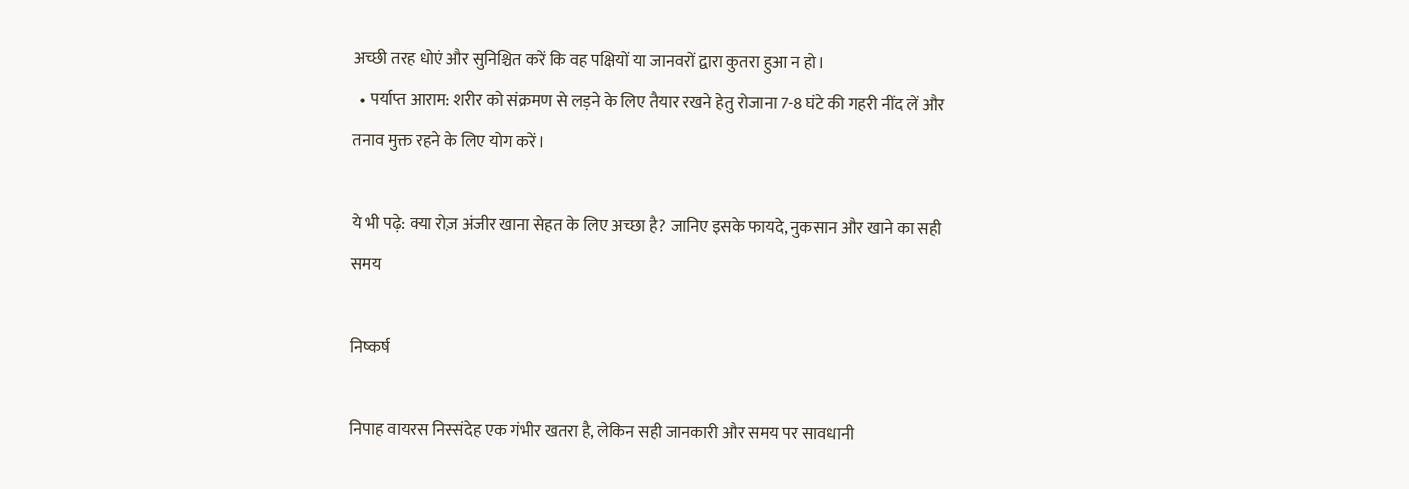अच्छी तरह धोएं और सुनिश्चित करें कि वह पक्षियों या जानवरों द्वारा कुतरा हुआ न हो।
  • पर्याप्त आराम: शरीर को संक्रमण से लड़ने के लिए तैयार रखने हेतु रोजाना 7-8 घंटे की गहरी नींद लें और तनाव मुक्त रहने के लिए योग करें।

ये भी पढ़े: क्या रोज़ अंजीर खाना सेहत के लिए अच्छा है? जानिए इसके फायदे, नुकसान और खाने का सही समय

निष्कर्ष

निपाह वायरस निस्संदेह एक गंभीर खतरा है, लेकिन सही जानकारी और समय पर सावधानी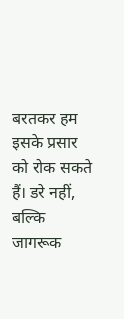बरतकर हम इसके प्रसार को रोक सकते हैं। डरे नहीं, बल्कि जागरूक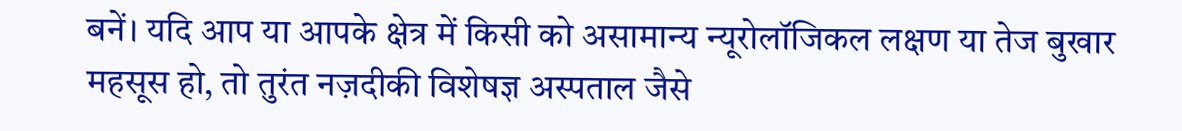बनें। यदि आप या आपके क्षेत्र में किसी को असामान्य न्यूरोलॉजिकल लक्षण या तेज बुखार महसूस हो, तो तुरंत नज़दीकी विशेषज्ञ अस्पताल जैसे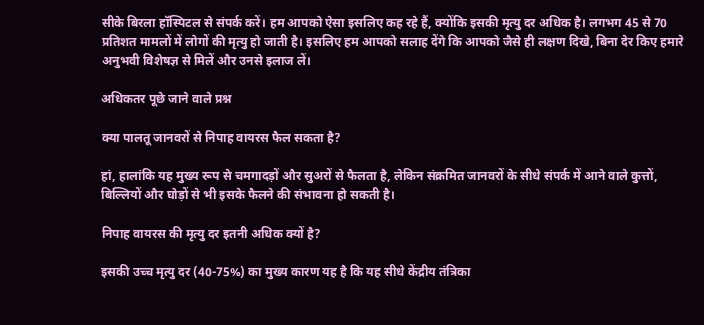सीके बिरला हॉस्पिटल से संपर्क करें। हम आपको ऐसा इसलिए कह रहे हैं, क्योंकि इसकी मृत्यु दर अधिक है। लगभग 45 से 70 प्रतिशत मामलों में लोगों की मृत्यु हो जाती है। इसलिए हम आपको सलाह देंगे कि आपको जैसे ही लक्षण दिखे, बिना देर किए हमारे अनुभवी विशेषज्ञ से मिलें और उनसे इलाज लें।

अधिकतर पूछे जाने वाले प्रश्न

क्या पालतू जानवरों से निपाह वायरस फैल सकता है?

हां, हालांकि यह मुख्य रूप से चमगादड़ों और सुअरों से फैलता है, लेकिन संक्रमित जानवरों के सीधे संपर्क में आने वाले कुत्तों, बिल्लियों और घोड़ों से भी इसके फैलने की संभावना हो सकती है।

निपाह वायरस की मृत्यु दर इतनी अधिक क्यों है?

इसकी उच्च मृत्यु दर (40-75%) का मुख्य कारण यह है कि यह सीधे केंद्रीय तंत्रिका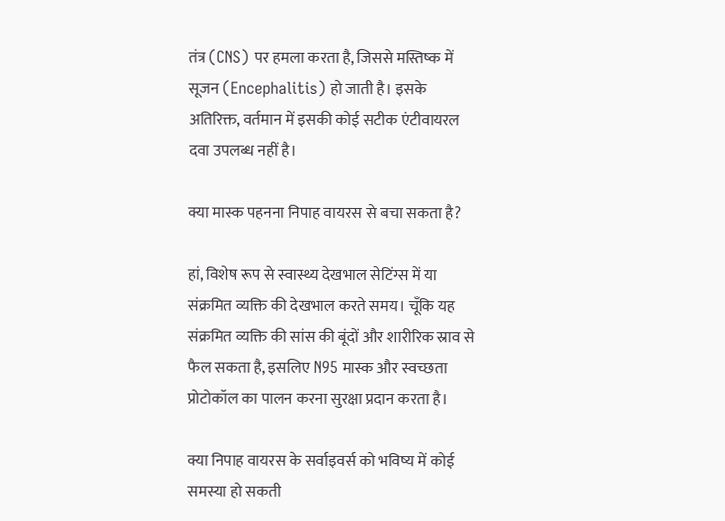तंत्र (CNS) पर हमला करता है, जिससे मस्तिष्क में सूजन (Encephalitis) हो जाती है। इसके अतिरिक्त, वर्तमान में इसकी कोई सटीक एंटीवायरल दवा उपलब्ध नहीं है।

क्या मास्क पहनना निपाह वायरस से बचा सकता है?

हां, विशेष रूप से स्वास्थ्य देखभाल सेटिंग्स में या संक्रमित व्यक्ति की देखभाल करते समय। चूँकि यह संक्रमित व्यक्ति की सांस की बूंदों और शारीरिक स्राव से फैल सकता है, इसलिए N95 मास्क और स्वच्छता प्रोटोकॉल का पालन करना सुरक्षा प्रदान करता है।

क्या निपाह वायरस के सर्वाइवर्स को भविष्य में कोई समस्या हो सकती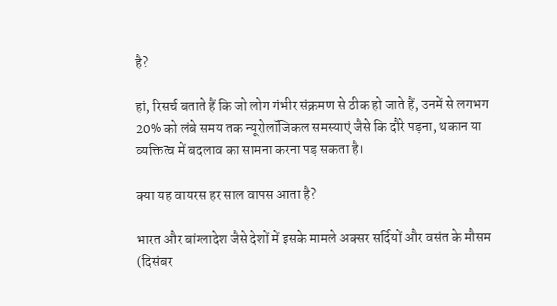है?

हां, रिसर्च बताते हैं कि जो लोग गंभीर संक्रमण से ठीक हो जाते हैं, उनमें से लगभग 20% को लंबे समय तक न्यूरोलॉजिकल समस्याएं जैसे कि दौरे पड़ना, थकान या व्यक्तित्व में बदलाव का सामना करना पड़ सकता है।

क्या यह वायरस हर साल वापस आता है?

भारत और बांग्लादेश जैसे देशों में इसके मामले अक्सर सर्दियों और वसंत के मौसम (दिसंबर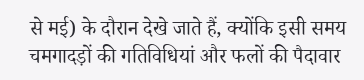से मई) के दौरान देखे जाते हैं, क्योंकि इसी समय चमगादड़ों की गतिविधियां और फलों की पैदावार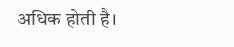अधिक होती है।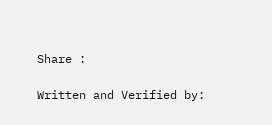Share :

Written and Verified by: